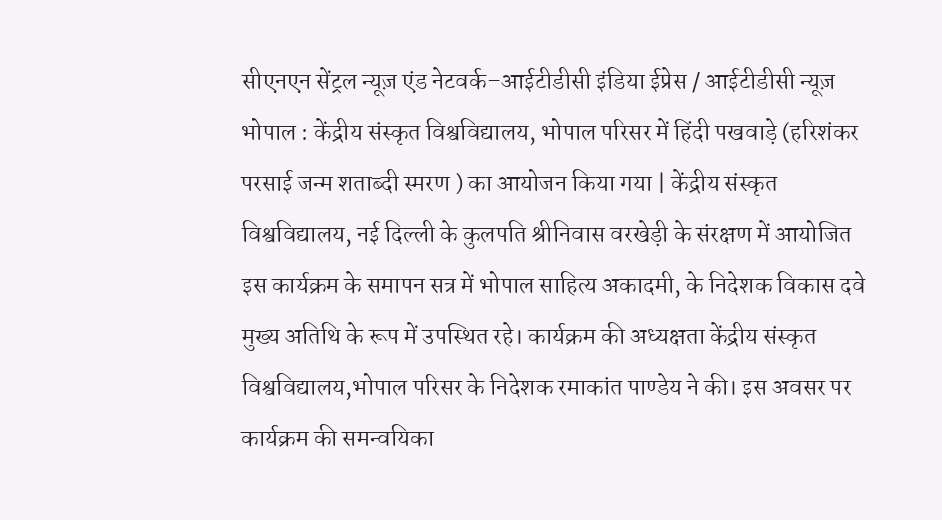सीएनएन सेंट्रल न्यूज़ एंड नेटवर्क–आईटीडीसी इंडिया ईप्रेस / आईटीडीसी न्यूज़ भोपाल : केंद्रीय संस्कृत विश्वविद्यालय, भोपाल परिसर में हिंदी पखवाड़े (हरिशंकर परसाई जन्म शताब्दी स्मरण ) का आयोजन किया गया | केंद्रीय संस्कृत विश्वविद्यालय, नई दिल्ली के कुलपति श्रीनिवास वरखेड़ी के संरक्षण में आयोजित इस कार्यक्रम के समापन सत्र में भोपाल साहित्य अकादमी, के निदेशक विकास दवे मुख्य अतिथि के रूप में उपस्थित रहे। कार्यक्रम की अध्यक्षता केंद्रीय संस्कृत विश्वविद्यालय,भोपाल परिसर के निदेशक रमाकांत पाण्डेय ने की। इस अवसर पर कार्यक्रम की समन्वयिका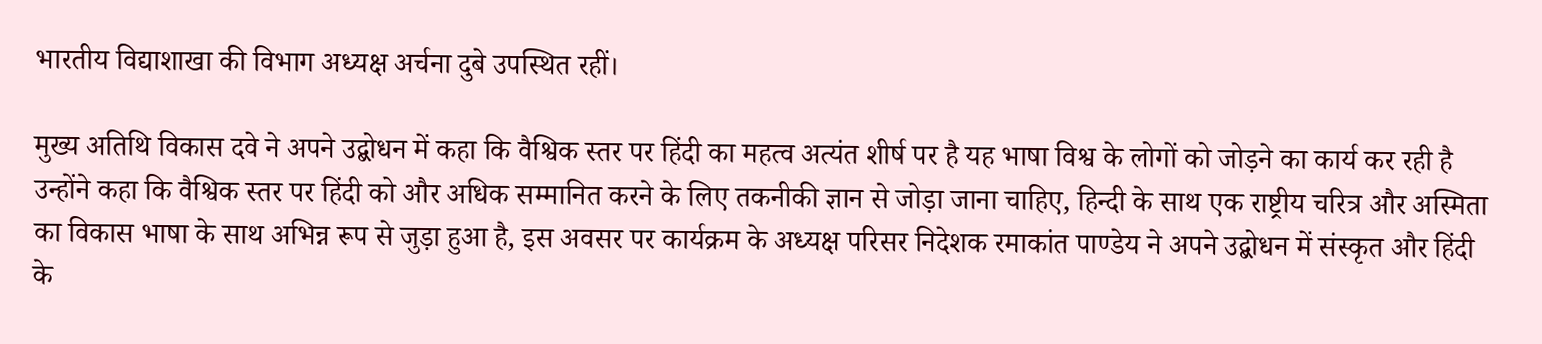भारतीय विद्याशाखा की विभाग अध्यक्ष अर्चना दुबे उपस्थित रहीं।

मुख्य अतिथि विकास दवे ने अपने उद्बोधन में कहा कि वैश्विक स्तर पर हिंदी का महत्व अत्यंत शीर्ष पर है यह भाषा विश्व के लोगों को जोड़ने का कार्य कर रही है उन्होंने कहा कि वैश्विक स्तर पर हिंदी को और अधिक सम्मानित करने के लिए तकनीकी ज्ञान से जोड़ा जाना चाहिए, हिन्दी के साथ एक राष्ट्रीय चरित्र और अस्मिता का विकास भाषा के साथ अभिन्न रूप से जुड़ा हुआ है, इस अवसर पर कार्यक्रम के अध्यक्ष परिसर निदेशक रमाकांत पाण्डेय ने अपने उद्बोधन में संस्कृत और हिंदी के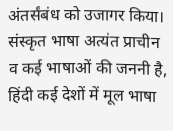अंतर्संबंध को उजागर किया। संस्कृत भाषा अत्यंत प्राचीन व कई भाषाओं की जननी है, हिंदी कई देशों में मूल भाषा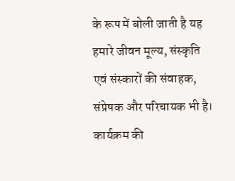के रूप में बोली जाती है यह हमारे जीवन मूल्य, संस्कृति एवं संस्कारों की संवाहक, संप्रेषक और परिचायक भी है। कार्यक्रम की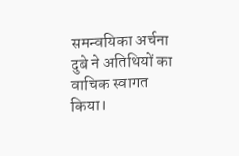समन्वयिका अर्चना दुबे ने अतिथियों का वाचिक स्वागत किया।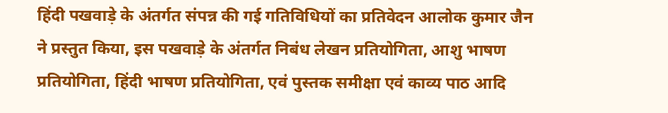हिंदी पखवाड़े के अंतर्गत संपन्न की गई गतिविधियों का प्रतिवेदन आलोक कुमार जैन ने प्रस्तुत किया, इस पखवाड़े के अंतर्गत निबंध लेखन प्रतियोगिता, आशु भाषण प्रतियोगिता, हिंदी भाषण प्रतियोगिता, एवं पुस्तक समीक्षा एवं काव्य पाठ आदि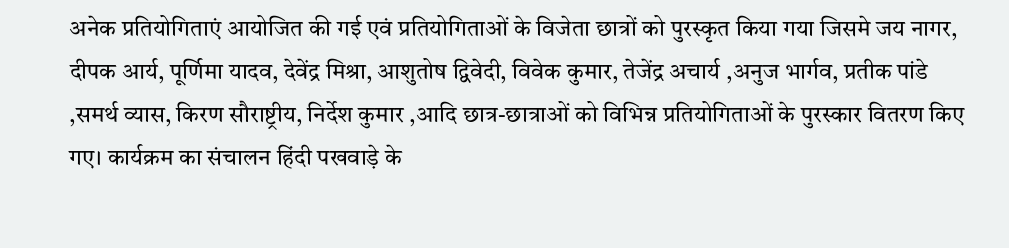अनेक प्रतियोगिताएं आयोजित की गई एवं प्रतियोगिताओं के विजेता छात्रों को पुरस्कृत किया गया जिसमे जय नागर, दीपक आर्य, पूर्णिमा यादव, देवेंद्र मिश्रा, आशुतोष द्विवेदी, विवेक कुमार, तेजेंद्र अचार्य ,अनुज भार्गव, प्रतीक पांडे ,समर्थ व्यास, किरण सौराष्ट्रीय, निर्देश कुमार ,आदि छात्र-छात्राओं को विभिन्न प्रतियोगिताओं के पुरस्कार वितरण किए गए। कार्यक्रम का संचालन हिंदी पखवाड़े के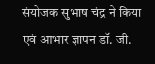संयोजक सुभाष चंद्र ने किया एवं आभार ज्ञापन डॉ. जी.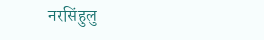नरसिंहुलु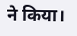ने किया।